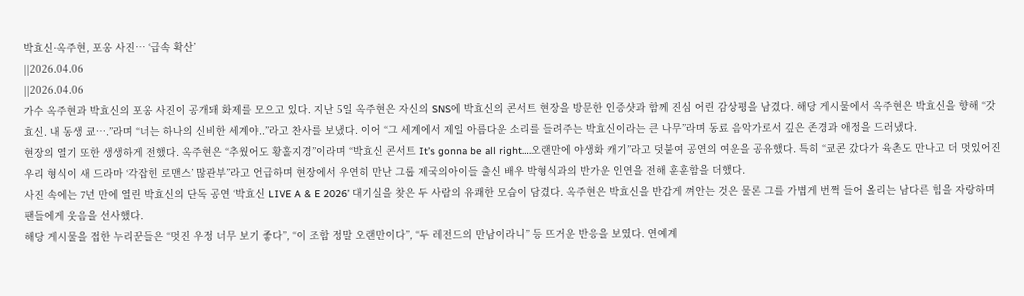박효신·옥주현, 포옹 사진… ‘급속 확산’
||2026.04.06
||2026.04.06
가수 옥주현과 박효신의 포옹 사진이 공개돼 화제를 모으고 있다. 지난 5일 옥주현은 자신의 SNS에 박효신의 콘서트 현장을 방문한 인증샷과 함께 진심 어린 감상평을 남겼다. 해당 게시물에서 옥주현은 박효신을 향해 “갓효신. 내 동생 쿄….”라며 “너는 하나의 신비한 세계야..”라고 찬사를 보냈다. 이어 “그 세계에서 제일 아름다운 소리를 들려주는 박효신이라는 큰 나무”라며 동료 음악가로서 깊은 존경과 애정을 드러냈다.
현장의 열기 또한 생생하게 전했다. 옥주현은 “추웠어도 황홀지경”이라며 “박효신 콘서트 It’s gonna be all right….오랜만에 야생화 캐기”라고 덧붙여 공연의 여운을 공유했다. 특히 “쿄콘 갔다가 육촌도 만나고 더 멋있어진 우리 형식이 새 드라마 ‘각잡힌 로맨스’ 많관부”라고 언급하며 현장에서 우연히 만난 그룹 제국의아이들 출신 배우 박형식과의 반가운 인연을 전해 훈훈함을 더했다.
사진 속에는 7년 만에 열린 박효신의 단독 공연 ‘박효신 LIVE A & E 2026’ 대기실을 찾은 두 사람의 유쾌한 모습이 담겼다. 옥주현은 박효신을 반갑게 껴안는 것은 물론 그를 가볍게 번쩍 들어 올리는 남다른 힘을 자랑하며 팬들에게 웃음을 선사했다.
해당 게시물을 접한 누리꾼들은 “멋진 우정 너무 보기 좋다”, “이 조합 정말 오랜만이다”, “두 레전드의 만남이라니” 등 뜨거운 반응을 보였다. 연예계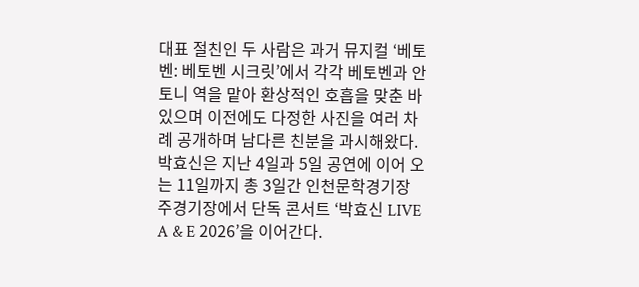대표 절친인 두 사람은 과거 뮤지컬 ‘베토벤: 베토벤 시크릿’에서 각각 베토벤과 안토니 역을 맡아 환상적인 호흡을 맞춘 바 있으며 이전에도 다정한 사진을 여러 차례 공개하며 남다른 친분을 과시해왔다.
박효신은 지난 4일과 5일 공연에 이어 오는 11일까지 총 3일간 인천문학경기장 주경기장에서 단독 콘서트 ‘박효신 LIVE A & E 2026’을 이어간다.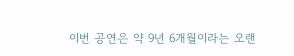이번 공연은 약 9년 6개월이라는 오랜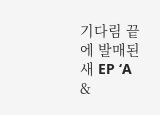기다림 끝에 발매된 새 EP ‘A &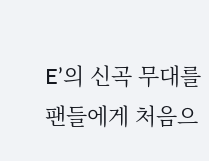E’의 신곡 무대를 팬들에게 처음으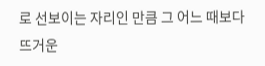로 선보이는 자리인 만큼 그 어느 때보다 뜨거운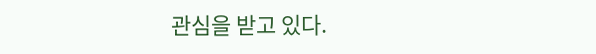관심을 받고 있다.